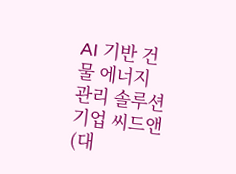AI 기반 건물 에너지 관리 솔루션 기업 씨드앤(대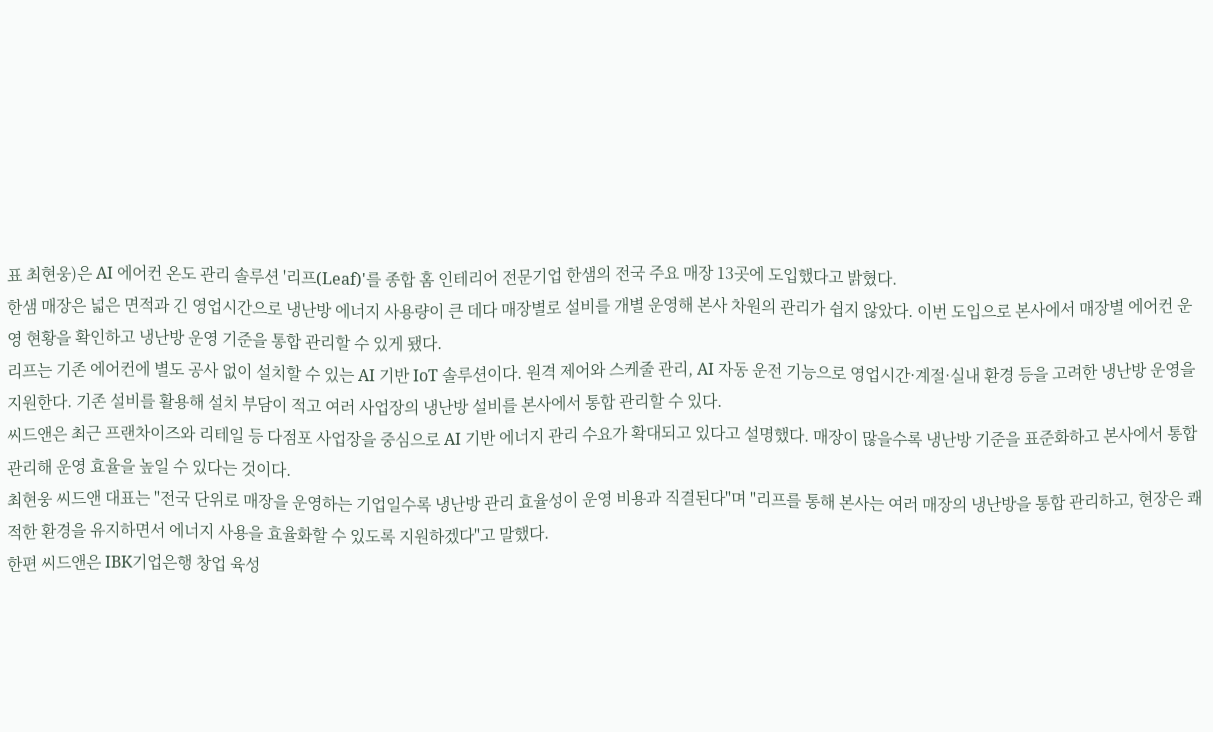표 최현웅)은 AI 에어컨 온도 관리 솔루션 '리프(Leaf)'를 종합 홈 인테리어 전문기업 한샘의 전국 주요 매장 13곳에 도입했다고 밝혔다.
한샘 매장은 넓은 면적과 긴 영업시간으로 냉난방 에너지 사용량이 큰 데다 매장별로 설비를 개별 운영해 본사 차원의 관리가 쉽지 않았다. 이번 도입으로 본사에서 매장별 에어컨 운영 현황을 확인하고 냉난방 운영 기준을 통합 관리할 수 있게 됐다.
리프는 기존 에어컨에 별도 공사 없이 설치할 수 있는 AI 기반 IoT 솔루션이다. 원격 제어와 스케줄 관리, AI 자동 운전 기능으로 영업시간·계절·실내 환경 등을 고려한 냉난방 운영을 지원한다. 기존 설비를 활용해 설치 부담이 적고 여러 사업장의 냉난방 설비를 본사에서 통합 관리할 수 있다.
씨드앤은 최근 프랜차이즈와 리테일 등 다점포 사업장을 중심으로 AI 기반 에너지 관리 수요가 확대되고 있다고 설명했다. 매장이 많을수록 냉난방 기준을 표준화하고 본사에서 통합 관리해 운영 효율을 높일 수 있다는 것이다.
최현웅 씨드앤 대표는 "전국 단위로 매장을 운영하는 기업일수록 냉난방 관리 효율성이 운영 비용과 직결된다"며 "리프를 통해 본사는 여러 매장의 냉난방을 통합 관리하고, 현장은 쾌적한 환경을 유지하면서 에너지 사용을 효율화할 수 있도록 지원하겠다"고 말했다.
한편 씨드앤은 IBK기업은행 창업 육성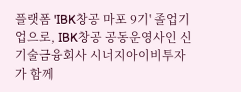플랫폼 'IBK창공 마포 9기' 졸업기업으로, IBK창공 공동운영사인 신기술금융회사 시너지아이비투자가 함께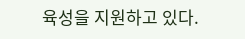육성을 지원하고 있다.